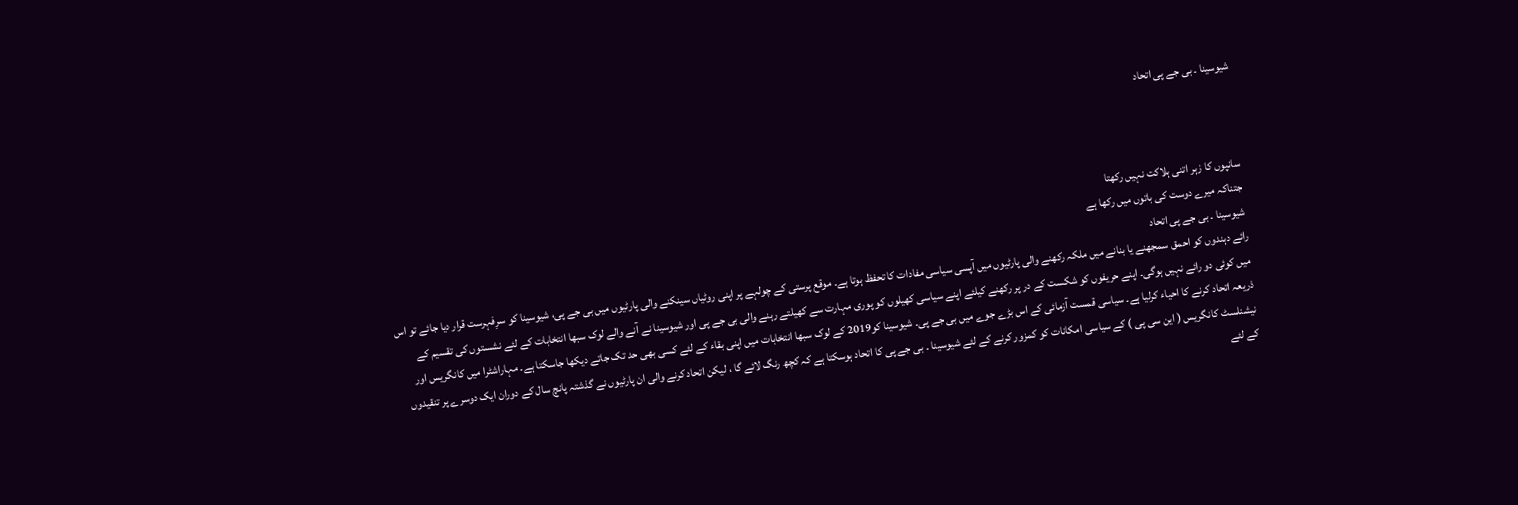شیوسینا ۔ بی جے پی اتحاد



سانپوں کا زہر اتنی ہلاکت نہیں رکھتا
جتناکہ میرے دوست کی باتوں میں رکھا ہے
شیوسینا ۔ بی جے پی اتحاد
رائے دہندوں کو احمق سمجھنے یا بنانے میں ملکہ رکھنے والی پارٹیوں میں آپسی سیاسی مفادات کا تحفظ ہوتا ہے۔ موقع پرستی کے چولہے پر اپنی روٹیاں سینکنے والی پارٹیوں میں بی جے پی، شیوسینا کو سرِفہرست قرار دیا جائے تو اس میں کوئی دو رائے نہیں ہوگی۔ اپنے حریفوں کو شکست کے در پر رکھنے کیلئے اپنے سیاسی کھیلوں کو پوری مہارت سے کھیلتے رہنے والی بی جے پی اور شیوسینا نے آنے والے لوک سبھا انتخابات کے لئے نشستوں کی تقسیم کے ذریعہ اتحاد کرنے کا احیاء کرلیا ہے۔ سیاسی قمست آزمائی کے اس بڑے جوے میں بی جے پی۔ شیوسینا کو2019 کے لوک سبھا انتخابات میں اپنی بقاء کے لئے کسی بھی حد تک جاتے دیکھا جاسکتا ہے۔ مہاراشٹرا میں کانگریس اور نیشنلسٹ کانگریس ( این سی پی ) کے سیاسی امکانات کو کمزور کرنے کے لئے شیوسینا ۔ بی جے پی کا اتحاد ہوسکتا ہے کہ کچھ رنگ لائے گا ، لیکن اتحاد کرنے والی ان پارٹیوں نے گذشتہ پانچ سال کے دوران ایک دوسرے پر تنقیدوں کے لئے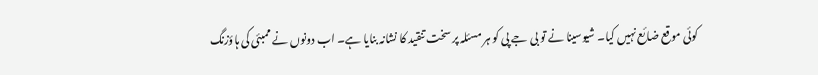کوئی موقع ضائع نہیں کیا۔ شیوسینا نے تو بی جے پی کو ہر مسئلہ پر سخت تنقید کا نشانہ بنایا ہے۔ اب دونوں نے ممبئی کی ہاؤزنگ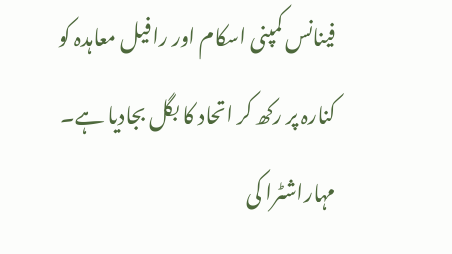فینانس کمپنی اسکام اور رافیل معاہدہ کو کنارہ پر رکھ کر اتحاد کا بگل بجادیا ہے۔ مہاراشٹرا کی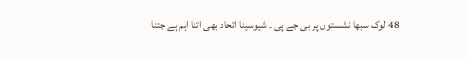48 لوک سبھا نشستوں پر بی جے پی ۔ شیوسینا اتحاد بھی اتنا اہم ہے جتنا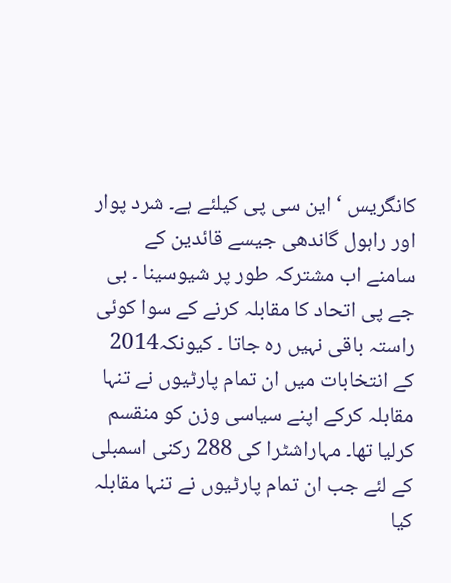کانگریس ‘ این سی پی کیلئے ہے۔ شرد پوار اور راہول گاندھی جیسے قائدین کے سامنے اب مشترکہ طور پر شیوسینا ۔ بی جے پی اتحاد کا مقابلہ کرنے کے سوا کوئی راستہ باقی نہیں رہ جاتا ۔ کیونکہ2014 کے انتخابات میں ان تمام پارٹیوں نے تنہا مقابلہ کرکے اپنے سیاسی وزن کو منقسم کرلیا تھا۔ مہاراشٹرا کی 288 رکنی اسمبلی کے لئے جب ان تمام پارٹیوں نے تنہا مقابلہ کیا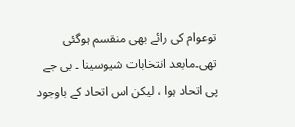توعوام کی رائے بھی منقسم ہوگئی تھی۔مابعد انتخابات شیوسینا ۔ بی جے پی اتحاد ہوا ، لیکن اس اتحاد کے باوجود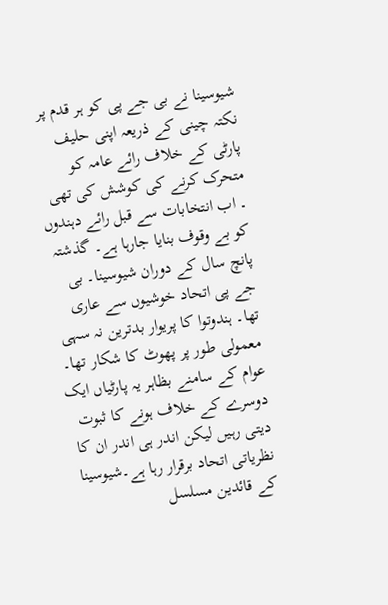شیوسینا نے بی جے پی کو ہر قدم پر نکتہ چینی کے ذریعہ اپنی حلیف پارٹی کے خلاف رائے عامہ کو متحرک کرنے کی کوشش کی تھی ۔ اب انتخابات سے قبل رائے دہندوں کو بے وقوف بنایا جارہا ہے۔ گذشتہ پانچ سال کے دوران شیوسینا۔ بی جے پی اتحاد خوشیوں سے عاری تھا۔ ہندوتوا کا پریوار بدترین نہ سہی معمولی طور پر پھوٹ کا شکار تھا۔ عوام کے سامنے بظاہر یہ پارٹیاں ایک دوسرے کے خلاف ہونے کا ثبوت دیتی رہیں لیکن اندر ہی اندر ان کا نظریاتی اتحاد برقرار رہا ہے۔شیوسینا کے قائدین مسلسل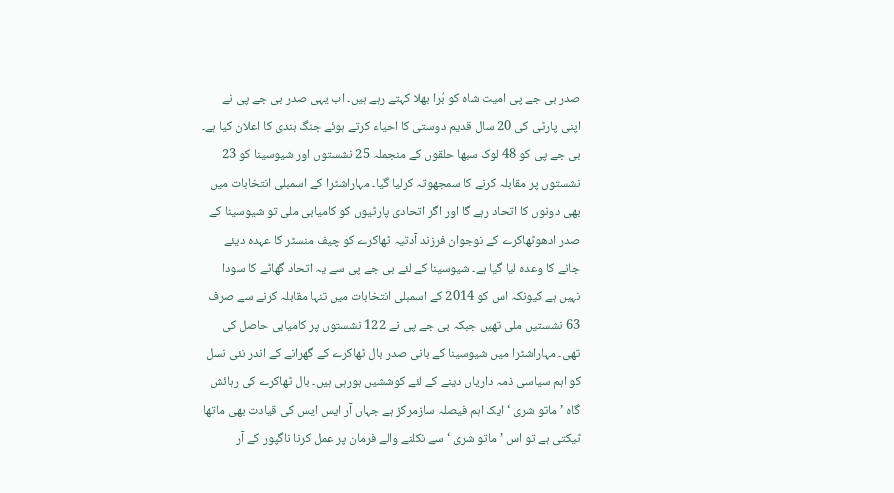صدر بی جے پی امیت شاہ کو بُرا بھلا کہتے رہے ہیں۔ اب یہی صدر بی جے پی نے اپنی پارٹی کی 20 سال قدیم دوستی کا احیاء کرتے ہوئے جنگ بندی کا اعلان کیا ہے۔ بی جے پی کو 48 لوک سبھا حلقوں کے منجملہ 25 نشستوں اور شیوسینا کو 23 نشستوں پر مقابلہ کرنے کا سمجھوتہ کرلیا گیا۔ مہاراشٹرا کے اسمبلی انتخابات میں بھی دونوں کا اتحاد رہے گا اور اگر اتحادی پارٹیوں کو کامیابی ملی تو شیوسینا کے صدر ادھوٹھاکرے کے نوجوان فرزند آدتیہ ٹھاکرے کو چیف منسٹر کا عہدہ دیئے جانے کا وعدہ لیا گیا ہے۔ شیوسینا کے لئے بی جے پی سے یہ اتحاد گھاٹے کا سودا نہیں ہے کیونکہ اس کو 2014 کے اسمبلی انتخابات میں تنہا مقابلہ کرنے سے صرف 63 نشستیں ملی تھیں جبکہ بی جے پی نے 122 نشستوں پر کامیابی حاصل کی تھی۔ مہاراشٹرا میں شیوسینا کے بانی صدر بال ٹھاکرے کے گھرانے کے اندر نئی نسل کو اہم سیاسی ذمہ داریاں دینے کے لئے کوششیں ہورہی ہیں۔ بال ٹھاکرے کی رہائش گاہ ’ ماتو شری ‘ ایک اہم فیصلہ سازمرکز ہے جہاں آر ایس ایس کی قیادت بھی ماتھا ٹیکتی ہے تو اس ’ ماتو شری ‘ سے نکلنے والے فرمان پر عمل کرنا ناگپور کے آر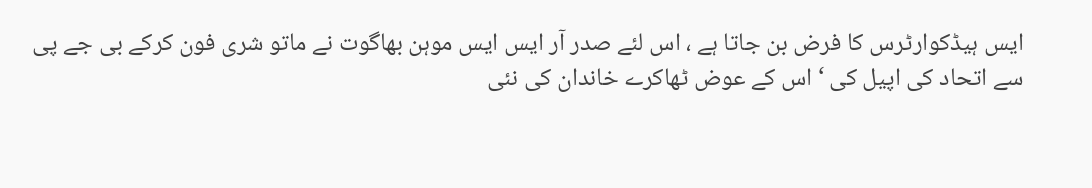ایس ہیڈکوارٹرس کا فرض بن جاتا ہے ، اس لئے صدر آر ایس ایس موہن بھاگوت نے ماتو شری فون کرکے بی جے پی سے اتحاد کی اپیل کی ‘ اس کے عوض ٹھاکرے خاندان کی نئی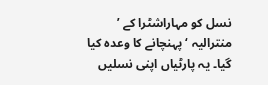نسل کو مہاراشٹرا کے ’ منترالیہ ‘ پہنچانے کا وعدہ کیا گیا۔ یہ پارٹیاں اپنی نسلیں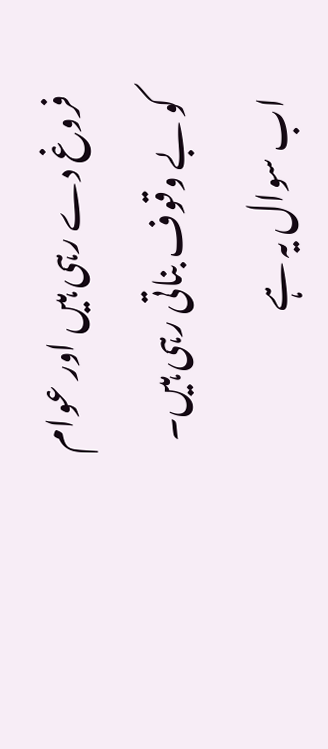فروغ دے رہی ہیں اور عوام کو بے وقوف بناتی رہی ہیں۔ اب سوال یہ ہے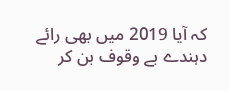کہ آیا 2019 میں بھی رائے دہندے بے وقوف بن کر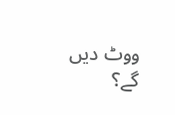ووٹ دیں گے؟